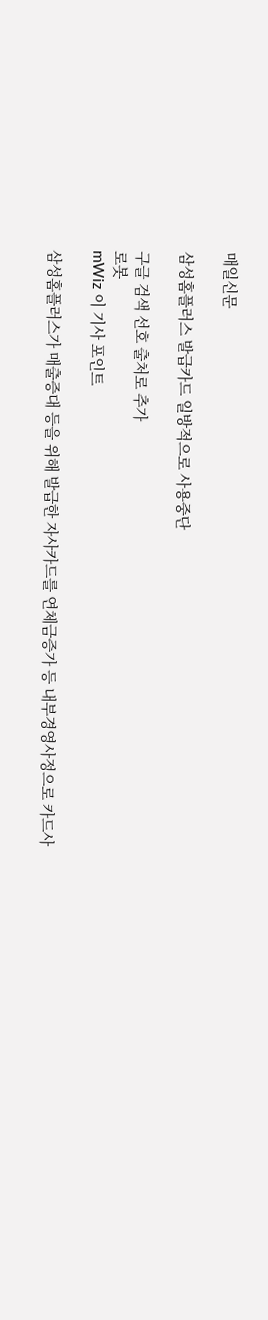매일신문

삼성홈플러스 발급카드 일방적으로 사용중단

구글 검색 선호 출처로 추가
로봇
mWiz 이 기사 포인트

삼성홈플러스가 매출증대 등을 위해 발급한 자사카드를 연체금증가 등 내부경영사정으로 카드사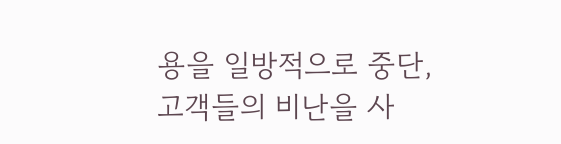용을 일방적으로 중단, 고객들의 비난을 사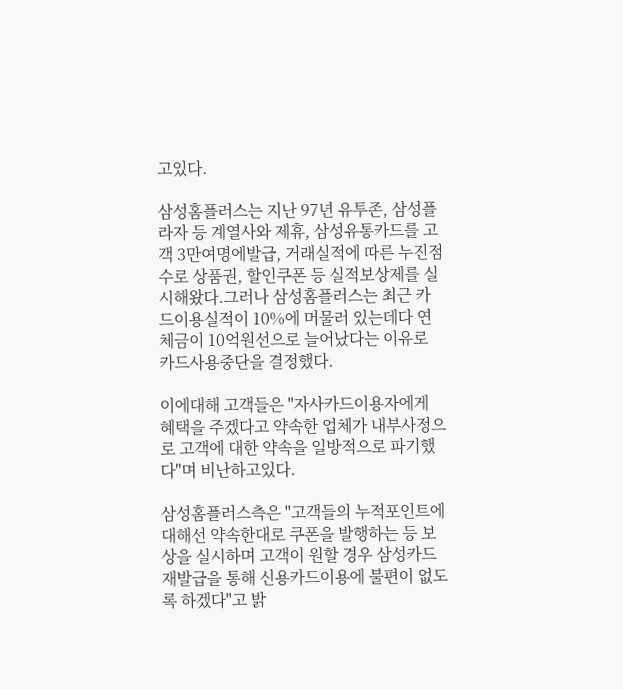고있다.

삼성홈플러스는 지난 97년 유투존, 삼성플라자 등 계열사와 제휴, 삼성유통카드를 고객 3만여명에발급, 거래실적에 따른 누진점수로 상품권, 할인쿠폰 등 실적보상제를 실시해왔다.그러나 삼성홈플러스는 최근 카드이용실적이 10%에 머물러 있는데다 연체금이 10억원선으로 늘어났다는 이유로 카드사용중단을 결정했다.

이에대해 고객들은 "자사카드이용자에게 혜택을 주겠다고 약속한 업체가 내부사정으로 고객에 대한 약속을 일방적으로 파기했다"며 비난하고있다.

삼성홈플러스측은 "고객들의 누적포인트에 대해선 약속한대로 쿠폰을 발행하는 등 보상을 실시하며 고객이 원할 경우 삼성카드 재발급을 통해 신용카드이용에 불편이 없도록 하겠다"고 밝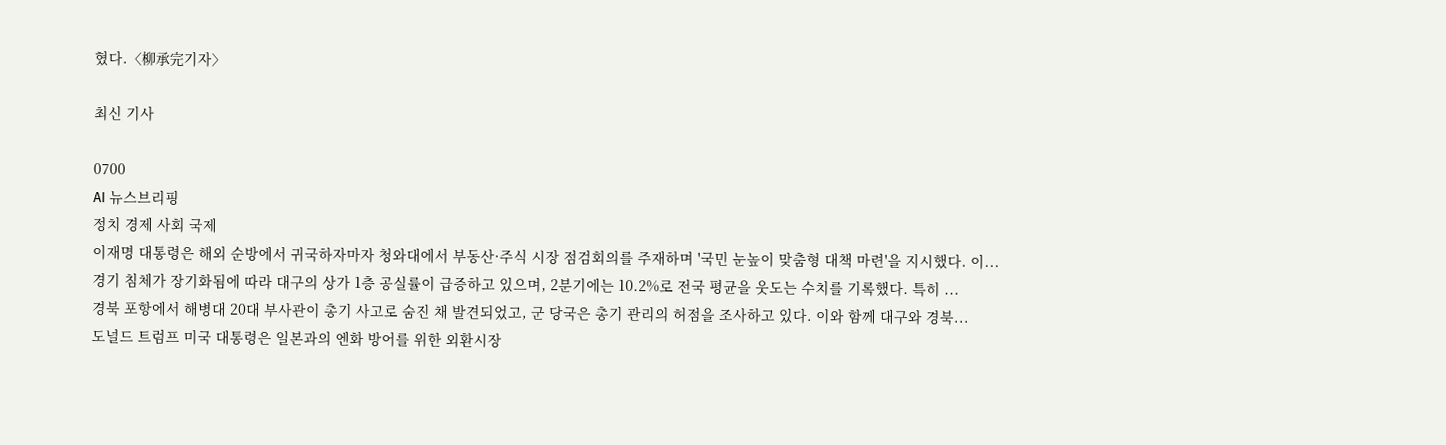혔다.〈柳承完기자〉

최신 기사

0700
AI 뉴스브리핑
정치 경제 사회 국제
이재명 대통령은 해외 순방에서 귀국하자마자 청와대에서 부동산·주식 시장 점검회의를 주재하며 '국민 눈높이 맞춤형 대책 마련'을 지시했다. 이...
경기 침체가 장기화됨에 따라 대구의 상가 1층 공실률이 급증하고 있으며, 2분기에는 10.2%로 전국 평균을 웃도는 수치를 기록했다. 특히 ...
경북 포항에서 해병대 20대 부사관이 총기 사고로 숨진 채 발견되었고, 군 당국은 총기 관리의 허점을 조사하고 있다. 이와 함께 대구와 경북...
도널드 트럼프 미국 대통령은 일본과의 엔화 방어를 위한 외환시장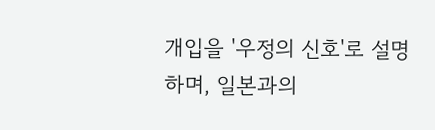개입을 '우정의 신호'로 설명하며, 일본과의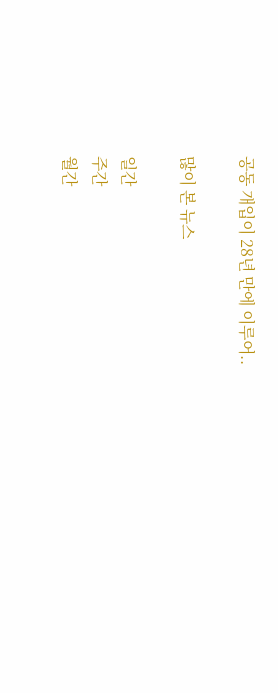공동 개입이 28년 만에 이루어..

많이 본 뉴스

일간
주간
월간